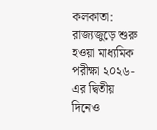কলকাতা: রাজ্যজুড়ে শুরু হওয়া মাধ্যমিক পরীক্ষা ২০২৬-এর দ্বিতীয় দিনেও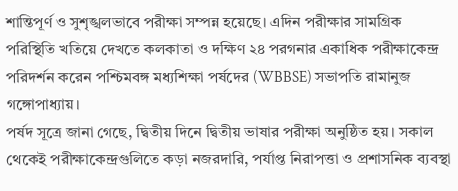শান্তিপূর্ণ ও সুশৃঙ্খলভাবে পরীক্ষা সম্পন্ন হয়েছে। এদিন পরীক্ষার সামগ্রিক পরিস্থিতি খতিয়ে দেখতে কলকাতা ও দক্ষিণ ২৪ পরগনার একাধিক পরীক্ষাকেন্দ্র পরিদর্শন করেন পশ্চিমবঙ্গ মধ্যশিক্ষা পর্ষদের (WBBSE) সভাপতি রামানুজ গঙ্গোপাধ্যায়।
পর্ষদ সূত্রে জানা গেছে, দ্বিতীয় দিনে দ্বিতীয় ভাষার পরীক্ষা অনুষ্ঠিত হয়। সকাল থেকেই পরীক্ষাকেন্দ্রগুলিতে কড়া নজরদারি, পর্যাপ্ত নিরাপত্তা ও প্রশাসনিক ব্যবস্থা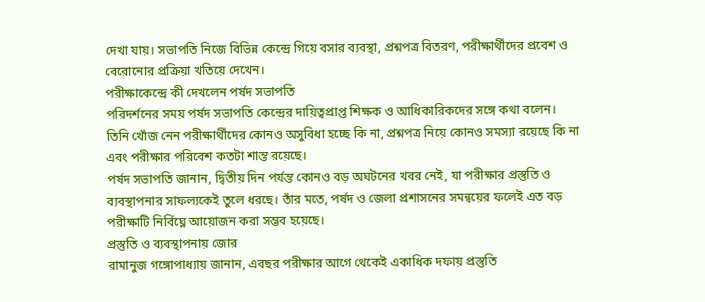দেখা যায়। সভাপতি নিজে বিভিন্ন কেন্দ্রে গিয়ে বসার ব্যবস্থা, প্রশ্নপত্র বিতরণ, পরীক্ষার্থীদের প্রবেশ ও বেরোনোর প্রক্রিয়া খতিয়ে দেখেন।
পরীক্ষাকেন্দ্রে কী দেখলেন পর্ষদ সভাপতি
পরিদর্শনের সময় পর্ষদ সভাপতি কেন্দ্রের দায়িত্বপ্রাপ্ত শিক্ষক ও আধিকারিকদের সঙ্গে কথা বলেন। তিনি খোঁজ নেন পরীক্ষার্থীদের কোনও অসুবিধা হচ্ছে কি না, প্রশ্নপত্র নিয়ে কোনও সমস্যা রয়েছে কি না এবং পরীক্ষার পরিবেশ কতটা শান্ত রয়েছে।
পর্ষদ সভাপতি জানান, দ্বিতীয় দিন পর্যন্ত কোনও বড় অঘটনের খবর নেই, যা পরীক্ষার প্রস্তুতি ও ব্যবস্থাপনার সাফল্যকেই তুলে ধরছে। তাঁর মতে, পর্ষদ ও জেলা প্রশাসনের সমন্বয়ের ফলেই এত বড় পরীক্ষাটি নির্বিঘ্নে আয়োজন করা সম্ভব হয়েছে।
প্রস্তুতি ও ব্যবস্থাপনায় জোর
রামানুজ গঙ্গোপাধ্যায় জানান, এবছর পরীক্ষার আগে থেকেই একাধিক দফায় প্রস্তুতি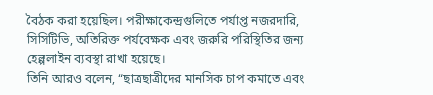বৈঠক করা হয়েছিল। পরীক্ষাকেন্দ্রগুলিতে পর্যাপ্ত নজরদারি, সিসিটিভি, অতিরিক্ত পর্যবেক্ষক এবং জরুরি পরিস্থিতির জন্য হেল্পলাইন ব্যবস্থা রাখা হয়েছে।
তিনি আরও বলেন, “ছাত্রছাত্রীদের মানসিক চাপ কমাতে এবং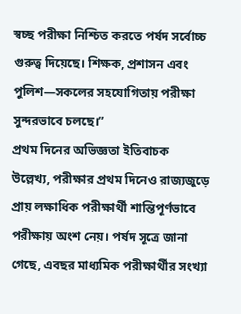স্বচ্ছ পরীক্ষা নিশ্চিত করতে পর্ষদ সর্বোচ্চ গুরুত্ব দিয়েছে। শিক্ষক, প্রশাসন এবং পুলিশ—সকলের সহযোগিতায় পরীক্ষা সুন্দরভাবে চলছে।”
প্রথম দিনের অভিজ্ঞতা ইতিবাচক
উল্লেখ্য, পরীক্ষার প্রথম দিনেও রাজ্যজুড়ে প্রায় লক্ষাধিক পরীক্ষার্থী শান্তিপূর্ণভাবে পরীক্ষায় অংশ নেয়। পর্ষদ সূত্রে জানা গেছে, এবছর মাধ্যমিক পরীক্ষার্থীর সংখ্যা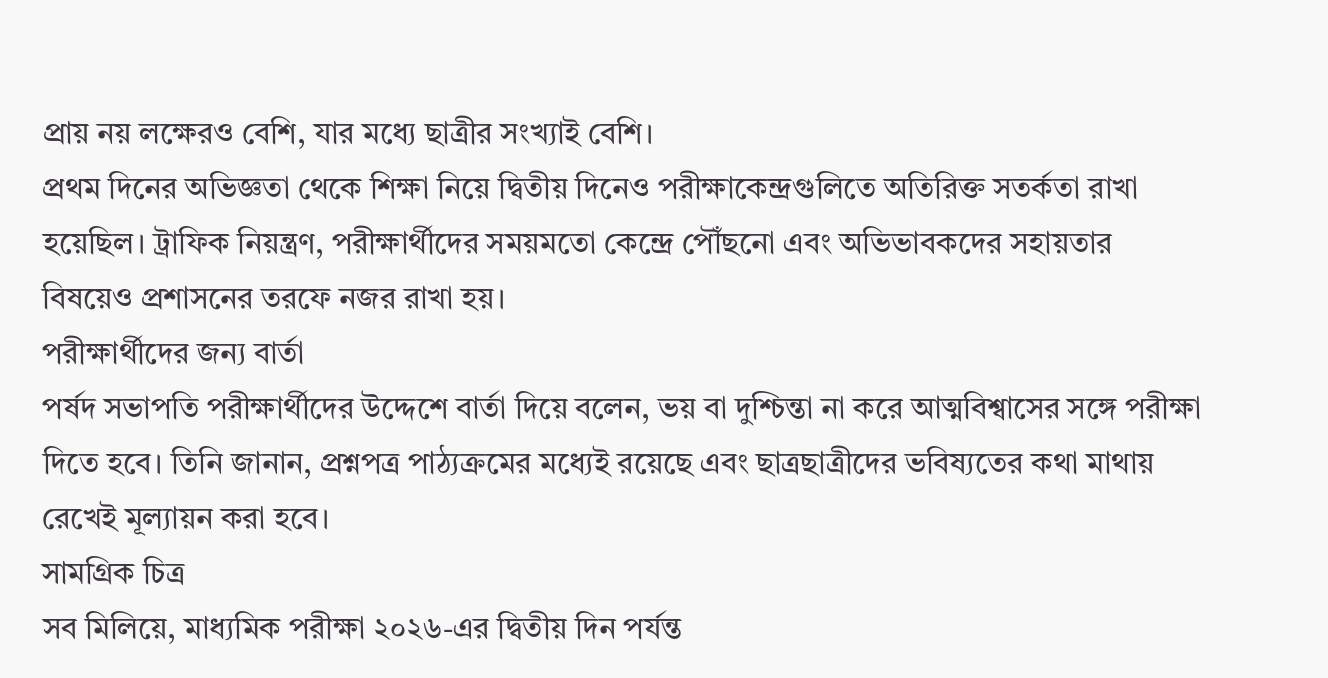প্রায় নয় লক্ষেরও বেশি, যার মধ্যে ছাত্রীর সংখ্যাই বেশি।
প্রথম দিনের অভিজ্ঞতা থেকে শিক্ষা নিয়ে দ্বিতীয় দিনেও পরীক্ষাকেন্দ্রগুলিতে অতিরিক্ত সতর্কতা রাখা হয়েছিল। ট্রাফিক নিয়ন্ত্রণ, পরীক্ষার্থীদের সময়মতো কেন্দ্রে পৌঁছনো এবং অভিভাবকদের সহায়তার বিষয়েও প্রশাসনের তরফে নজর রাখা হয়।
পরীক্ষার্থীদের জন্য বার্তা
পর্ষদ সভাপতি পরীক্ষার্থীদের উদ্দেশে বার্তা দিয়ে বলেন, ভয় বা দুশ্চিন্তা না করে আত্মবিশ্বাসের সঙ্গে পরীক্ষা দিতে হবে। তিনি জানান, প্রশ্নপত্র পাঠ্যক্রমের মধ্যেই রয়েছে এবং ছাত্রছাত্রীদের ভবিষ্যতের কথা মাথায় রেখেই মূল্যায়ন করা হবে।
সামগ্রিক চিত্র
সব মিলিয়ে, মাধ্যমিক পরীক্ষা ২০২৬-এর দ্বিতীয় দিন পর্যন্ত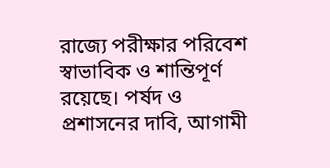রাজ্যে পরীক্ষার পরিবেশ স্বাভাবিক ও শান্তিপূর্ণ রয়েছে। পর্ষদ ও প্রশাসনের দাবি, আগামী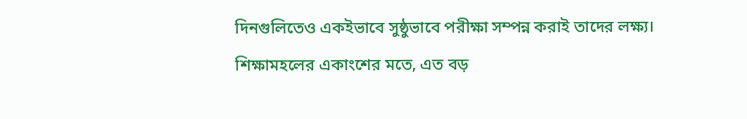দিনগুলিতেও একইভাবে সুষ্ঠুভাবে পরীক্ষা সম্পন্ন করাই তাদের লক্ষ্য।
শিক্ষামহলের একাংশের মতে, এত বড়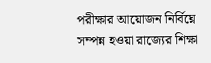পরীক্ষার আয়োজন নির্বিঘ্নে সম্পন্ন হওয়া রাজ্যের শিক্ষা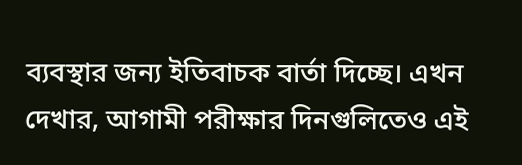ব্যবস্থার জন্য ইতিবাচক বার্তা দিচ্ছে। এখন দেখার, আগামী পরীক্ষার দিনগুলিতেও এই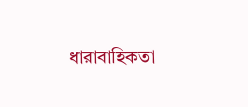ধারাবাহিকতা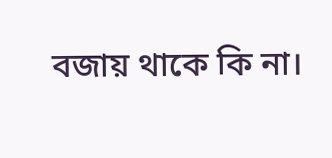বজায় থাকে কি না।